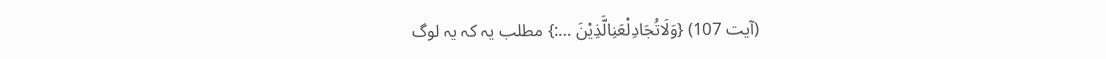(آیت 107) {وَلَاتُجَادِلْعَنِالَّذِيْنَ …:} مطلب یہ کہ یہ لوگ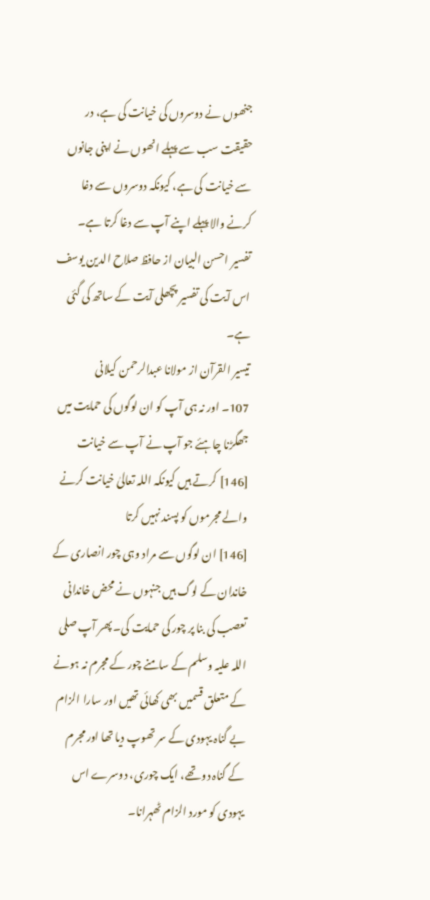جنھوں نے دوسروں کی خیانت کی ہے، در حقیقت سب سے پہلے انھوں نے اپنی جانوں سے خیانت کی ہے، کیونکہ دوسروں سے دغا کرنے والا پہلے اپنے آپ سے دغا کرتا ہے۔
تفسیر احسن البیان از حافظ صلاح الدین یوسف
اس آیت کی تفسیر پچھلی آیت کے ساتھ کی گئی ہے۔
تيسير القرآن از مولانا عبدالرحمن کیلانی
107۔ اور نہ ہی آپ کو ان لوگوں کی حمایت میں جھگڑنا چاہئے جو آپ نے آپ سے خیانت [146] کرتے ہیں کیونکہ اللہ تعالیٰ خیانت کرنے والے مجرموں کو پسند نہیں کرتا
[146] ان لوگوں سے مراد وہی چور انصاری کے خاندان کے لوگ ہیں جنہوں نے محض خاندانی تعصب کی بنا پر چور کی حمایت کی۔ پھر آپ صلی اللہ علیہ وسلم کے سامنے چور کے مجرم نہ ہونے کے متعلق قسمیں بھی کھائی تھیں اور سارا الزام بے گناہ یہودی کے سر تھوپ دیا تھا اور مجرم کے گناہ دو تھے، ایک چوری، دوسرے اس یہودی کو مورد الزام ٹھہرانا۔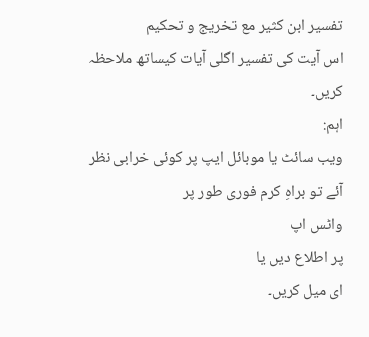تفسیر ابن کثیر مع تخریج و تحکیم
اس آیت کی تفسیر اگلی آیات کیساتھ ملاحظہ کریں۔
اہم:
ویب سائٹ یا موبائل ایپ پر کوئی خرابی نظر آئے تو براہِ کرم فوری طور پر
واٹس اپ
پر اطلاع دیں یا
ای میل کریں۔